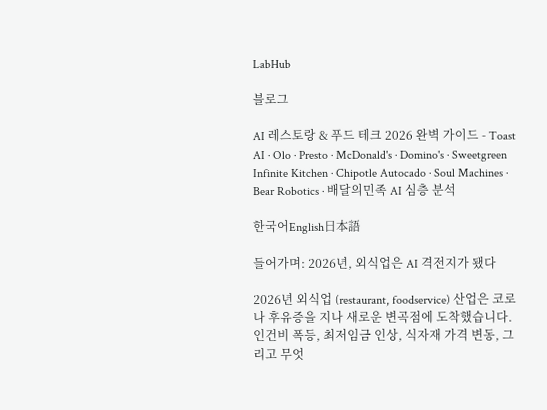LabHub

블로그

AI 레스토랑 & 푸드 테크 2026 완벽 가이드 - Toast AI · Olo · Presto · McDonald's · Domino's · Sweetgreen Infinite Kitchen · Chipotle Autocado · Soul Machines · Bear Robotics · 배달의민족 AI 심층 분석

한국어English日本語

들어가며: 2026년, 외식업은 AI 격전지가 됐다

2026년 외식업 (restaurant, foodservice) 산업은 코로나 후유증을 지나 새로운 변곡점에 도착했습니다. 인건비 폭등, 최저임금 인상, 식자재 가격 변동, 그리고 무엇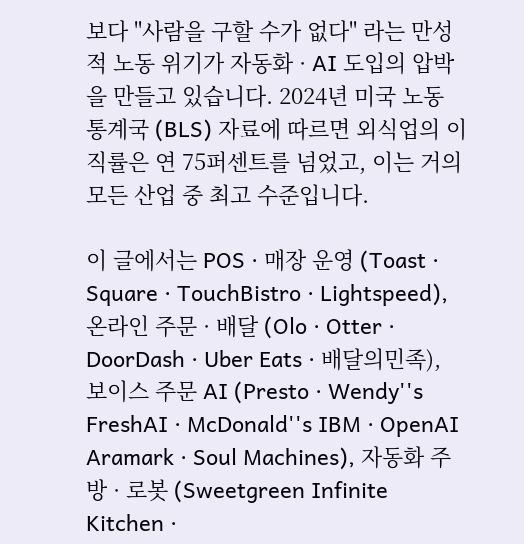보다 "사람을 구할 수가 없다" 라는 만성적 노동 위기가 자동화 · AI 도입의 압박을 만들고 있습니다. 2024년 미국 노동통계국 (BLS) 자료에 따르면 외식업의 이직률은 연 75퍼센트를 넘었고, 이는 거의 모든 산업 중 최고 수준입니다.

이 글에서는 POS · 매장 운영 (Toast · Square · TouchBistro · Lightspeed), 온라인 주문 · 배달 (Olo · Otter · DoorDash · Uber Eats · 배달의민족), 보이스 주문 AI (Presto · Wendy''s FreshAI · McDonald''s IBM · OpenAI Aramark · Soul Machines), 자동화 주방 · 로봇 (Sweetgreen Infinite Kitchen ·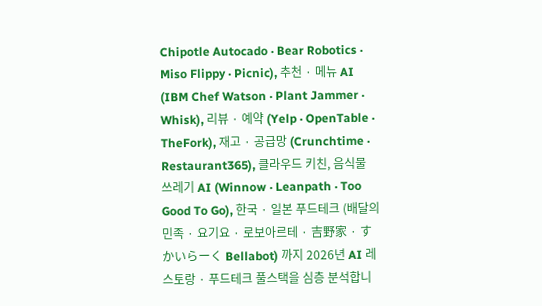Chipotle Autocado · Bear Robotics · Miso Flippy · Picnic), 추천 · 메뉴 AI (IBM Chef Watson · Plant Jammer · Whisk), 리뷰 · 예약 (Yelp · OpenTable · TheFork), 재고 · 공급망 (Crunchtime · Restaurant365), 클라우드 키친, 음식물 쓰레기 AI (Winnow · Leanpath · Too Good To Go), 한국 · 일본 푸드테크 (배달의민족 · 요기요 · 로보아르테 · 吉野家 · すかいらーく Bellabot) 까지 2026년 AI 레스토랑 · 푸드테크 풀스택을 심층 분석합니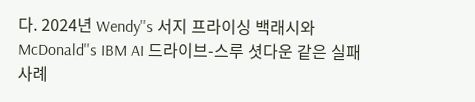다. 2024년 Wendy''s 서지 프라이싱 백래시와 McDonald''s IBM AI 드라이브-스루 셧다운 같은 실패 사례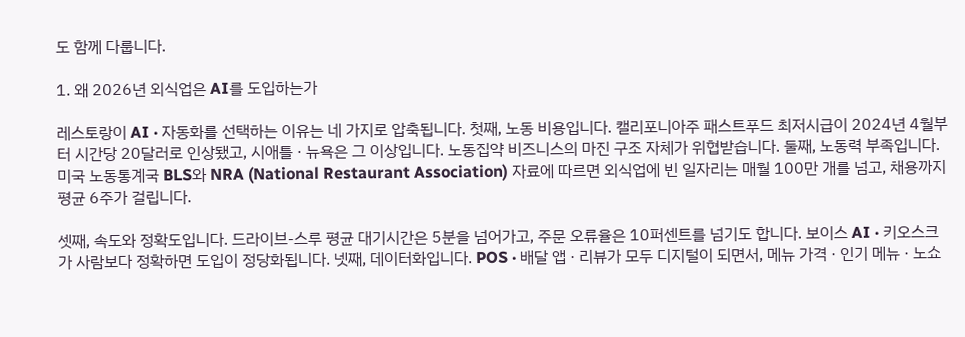도 함께 다룹니다.

1. 왜 2026년 외식업은 AI를 도입하는가

레스토랑이 AI · 자동화를 선택하는 이유는 네 가지로 압축됩니다. 첫째, 노동 비용입니다. 캘리포니아주 패스트푸드 최저시급이 2024년 4월부터 시간당 20달러로 인상됐고, 시애틀 · 뉴욕은 그 이상입니다. 노동집약 비즈니스의 마진 구조 자체가 위협받습니다. 둘째, 노동력 부족입니다. 미국 노동통계국 BLS와 NRA (National Restaurant Association) 자료에 따르면 외식업에 빈 일자리는 매월 100만 개를 넘고, 채용까지 평균 6주가 걸립니다.

셋째, 속도와 정확도입니다. 드라이브-스루 평균 대기시간은 5분을 넘어가고, 주문 오류율은 10퍼센트를 넘기도 합니다. 보이스 AI · 키오스크가 사람보다 정확하면 도입이 정당화됩니다. 넷째, 데이터화입니다. POS · 배달 앱 · 리뷰가 모두 디지털이 되면서, 메뉴 가격 · 인기 메뉴 · 노쇼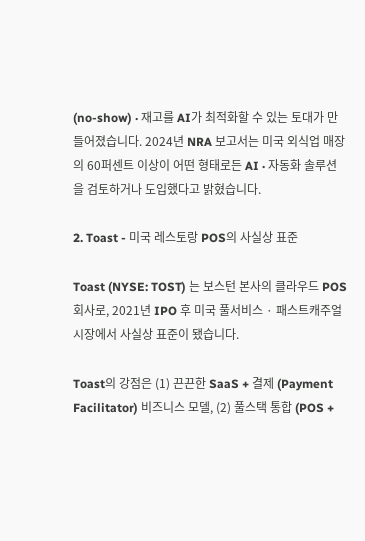(no-show) · 재고를 AI가 최적화할 수 있는 토대가 만들어졌습니다. 2024년 NRA 보고서는 미국 외식업 매장의 60퍼센트 이상이 어떤 형태로든 AI · 자동화 솔루션을 검토하거나 도입했다고 밝혔습니다.

2. Toast - 미국 레스토랑 POS의 사실상 표준

Toast (NYSE: TOST) 는 보스턴 본사의 클라우드 POS 회사로, 2021년 IPO 후 미국 풀서비스 · 패스트캐주얼 시장에서 사실상 표준이 됐습니다.

Toast의 강점은 (1) 끈끈한 SaaS + 결제 (Payment Facilitator) 비즈니스 모델, (2) 풀스택 통합 (POS +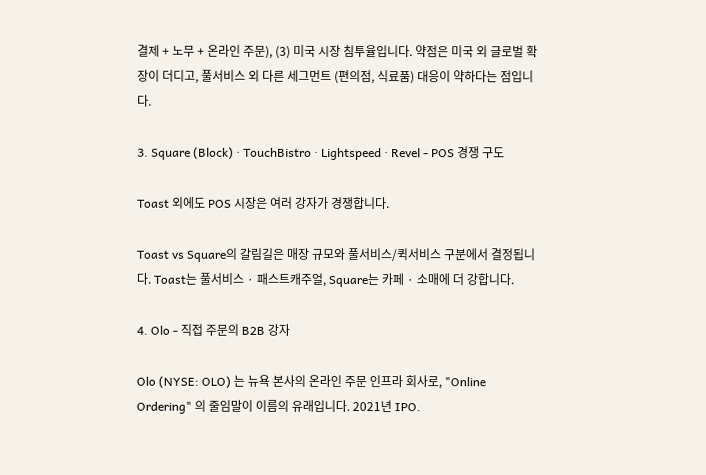결제 + 노무 + 온라인 주문), (3) 미국 시장 침투율입니다. 약점은 미국 외 글로벌 확장이 더디고, 풀서비스 외 다른 세그먼트 (편의점, 식료품) 대응이 약하다는 점입니다.

3. Square (Block) · TouchBistro · Lightspeed · Revel - POS 경쟁 구도

Toast 외에도 POS 시장은 여러 강자가 경쟁합니다.

Toast vs Square의 갈림길은 매장 규모와 풀서비스/퀵서비스 구분에서 결정됩니다. Toast는 풀서비스 · 패스트캐주얼, Square는 카페 · 소매에 더 강합니다.

4. Olo - 직접 주문의 B2B 강자

Olo (NYSE: OLO) 는 뉴욕 본사의 온라인 주문 인프라 회사로, "Online Ordering" 의 줄임말이 이름의 유래입니다. 2021년 IPO.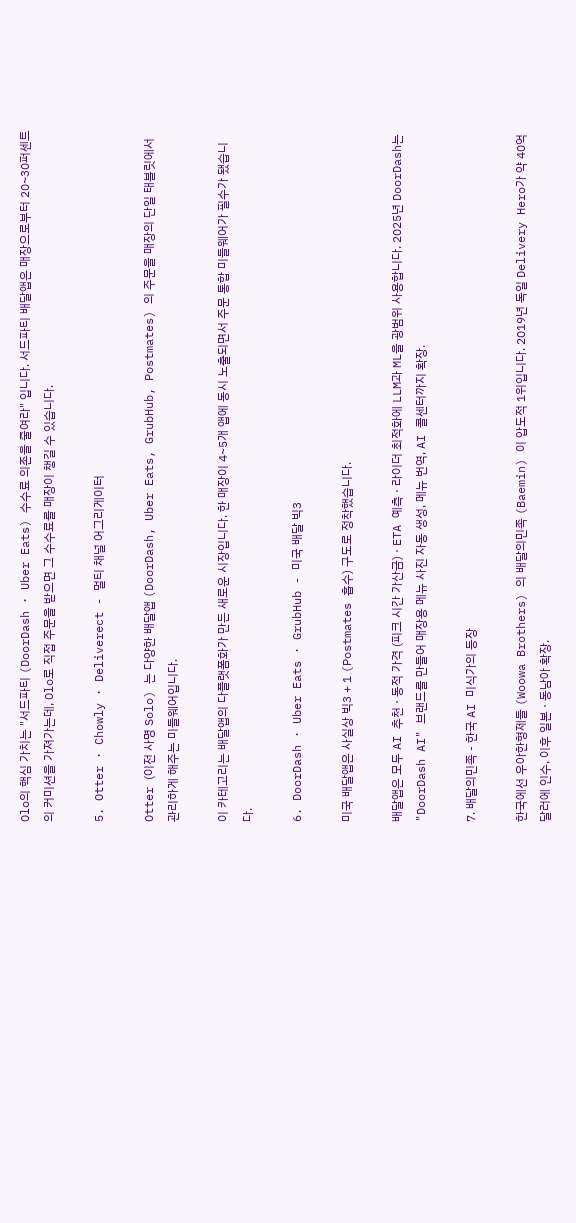Olo의 핵심 가치는 "서드파티 (DoorDash · Uber Eats) 수수료 의존을 줄여라" 입니다. 서드파티 배달앱은 매장으로부터 20~30퍼센트의 커미션을 가져가는데, Olo로 직접 주문을 받으면 그 수수료를 매장이 챙길 수 있습니다.

5. Otter · Chowly · Deliverect - 멀티 채널 어그리게이터

Otter (이전 사명 Solo) 는 다양한 배달앱 (DoorDash, Uber Eats, GrubHub, Postmates) 의 주문을 매장의 단일 태블릿에서 관리하게 해주는 미들웨어입니다.

이 카테고리는 배달앱의 다플랫폼화가 만든 새로운 시장입니다. 한 매장이 4~5개 앱에 동시 노출되면서 주문 통합 미들웨어가 필수가 됐습니다.

6. DoorDash · Uber Eats · GrubHub - 미국 배달 빅3

미국 배달앱은 사실상 빅3 + 1 (Postmates 흡수) 구도로 정착했습니다.

배달앱은 모두 AI 추천 · 동적 가격 (피크 시간 가산금) · ETA 예측 · 라이더 최적화에 LLM과 ML을 광범위 사용합니다. 2025년 DoorDash는 "DoorDash AI" 브랜드를 만들어 매장용 메뉴 사진 자동 생성, 메뉴 번역, AI 콜센터까지 확장.

7. 배달의민족 - 한국 AI 미식가의 등장

한국에선 우아한형제들 (Woowa Brothers) 의 배달의민족 (Baemin) 이 압도적 1위입니다. 2019년 독일 Delivery Hero가 약 40억 달러에 인수, 이후 일본 · 동남아 확장.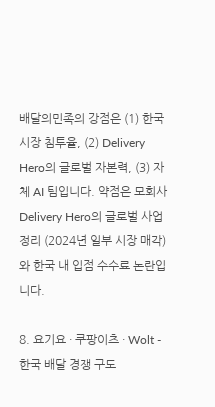배달의민족의 강점은 (1) 한국 시장 침투율, (2) Delivery Hero의 글로벌 자본력, (3) 자체 AI 팀입니다. 약점은 모회사 Delivery Hero의 글로벌 사업 정리 (2024년 일부 시장 매각) 와 한국 내 입점 수수료 논란입니다.

8. 요기요 · 쿠팡이츠 · Wolt - 한국 배달 경쟁 구도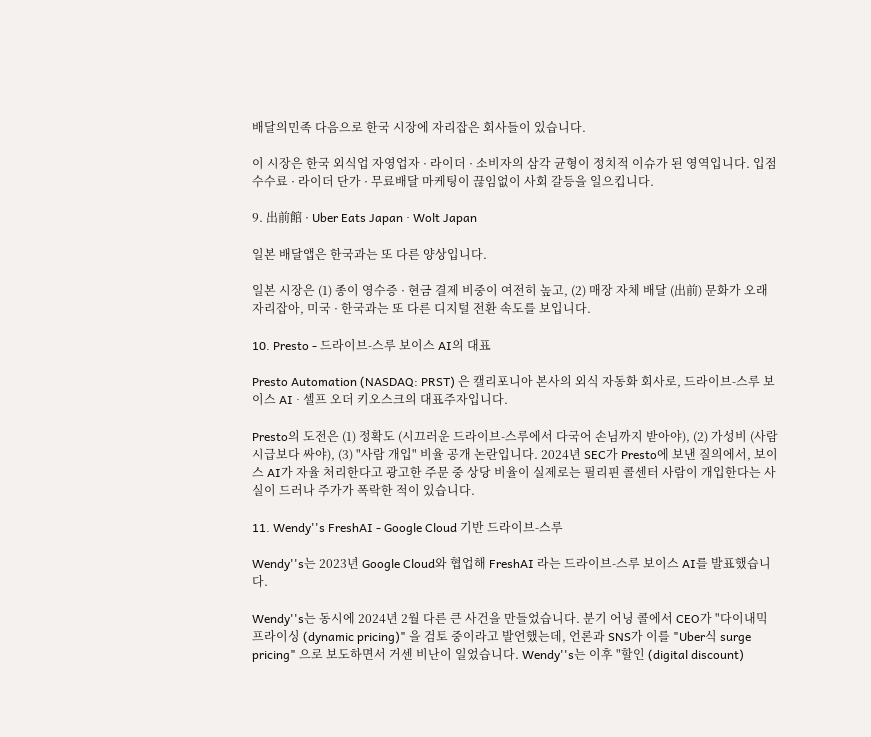배달의민족 다음으로 한국 시장에 자리잡은 회사들이 있습니다.

이 시장은 한국 외식업 자영업자 · 라이더 · 소비자의 삼각 균형이 정치적 이슈가 된 영역입니다. 입점 수수료 · 라이더 단가 · 무료배달 마케팅이 끊임없이 사회 갈등을 일으킵니다.

9. 出前館 · Uber Eats Japan · Wolt Japan

일본 배달앱은 한국과는 또 다른 양상입니다.

일본 시장은 (1) 종이 영수증 · 현금 결제 비중이 여전히 높고, (2) 매장 자체 배달 (出前) 문화가 오래 자리잡아, 미국 · 한국과는 또 다른 디지털 전환 속도를 보입니다.

10. Presto - 드라이브-스루 보이스 AI의 대표

Presto Automation (NASDAQ: PRST) 은 캘리포니아 본사의 외식 자동화 회사로, 드라이브-스루 보이스 AI · 셀프 오더 키오스크의 대표주자입니다.

Presto의 도전은 (1) 정확도 (시끄러운 드라이브-스루에서 다국어 손님까지 받아야), (2) 가성비 (사람 시급보다 싸야), (3) "사람 개입" 비율 공개 논란입니다. 2024년 SEC가 Presto에 보낸 질의에서, 보이스 AI가 자율 처리한다고 광고한 주문 중 상당 비율이 실제로는 필리핀 콜센터 사람이 개입한다는 사실이 드러나 주가가 폭락한 적이 있습니다.

11. Wendy''s FreshAI - Google Cloud 기반 드라이브-스루

Wendy''s는 2023년 Google Cloud와 협업해 FreshAI 라는 드라이브-스루 보이스 AI를 발표했습니다.

Wendy''s는 동시에 2024년 2월 다른 큰 사건을 만들었습니다. 분기 어닝 콜에서 CEO가 "다이내믹 프라이싱 (dynamic pricing)" 을 검토 중이라고 발언했는데, 언론과 SNS가 이를 "Uber식 surge pricing" 으로 보도하면서 거센 비난이 일었습니다. Wendy''s는 이후 "할인 (digital discount)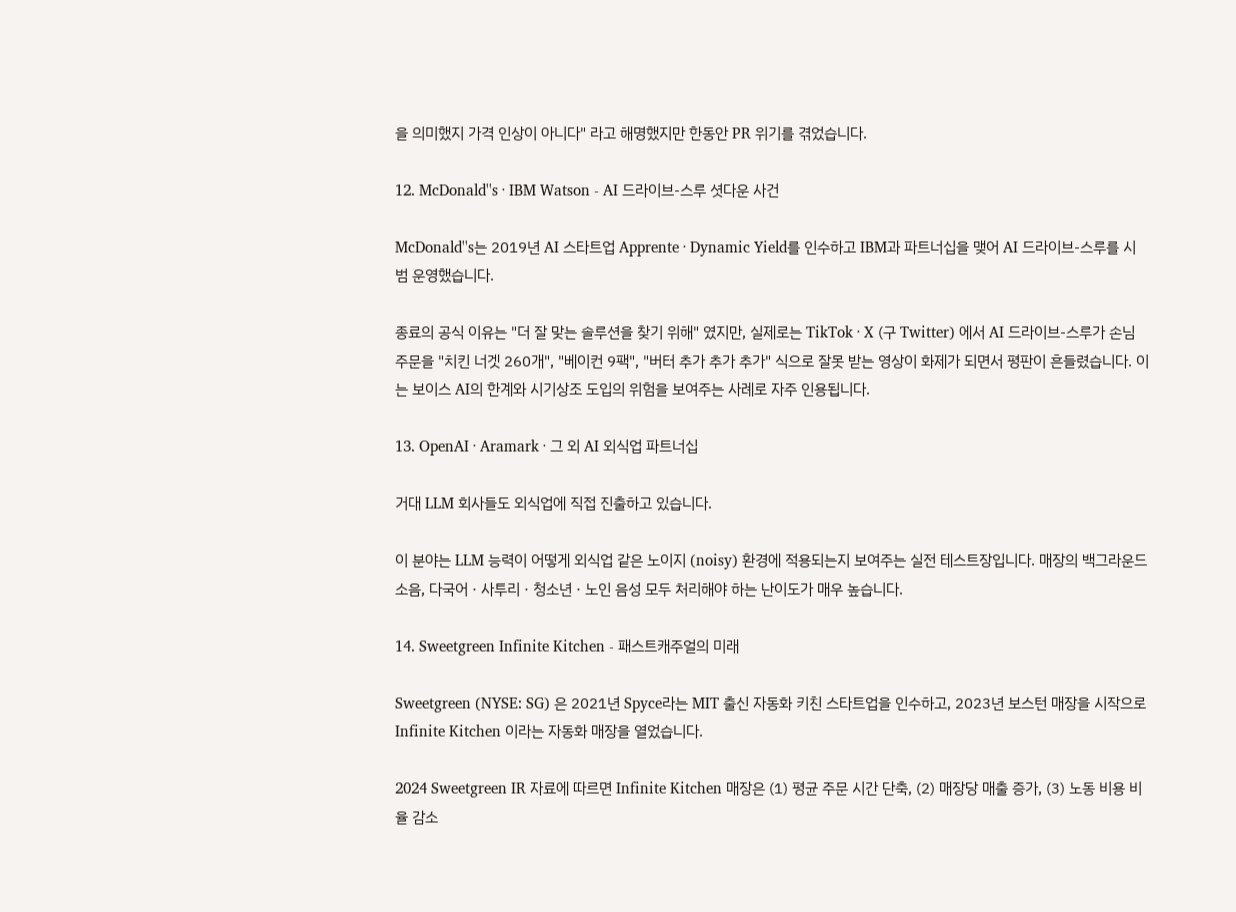을 의미했지 가격 인상이 아니다" 라고 해명했지만 한동안 PR 위기를 겪었습니다.

12. McDonald''s · IBM Watson - AI 드라이브-스루 셧다운 사건

McDonald''s는 2019년 AI 스타트업 Apprente · Dynamic Yield를 인수하고 IBM과 파트너십을 맺어 AI 드라이브-스루를 시범 운영했습니다.

종료의 공식 이유는 "더 잘 맞는 솔루션을 찾기 위해" 였지만, 실제로는 TikTok · X (구 Twitter) 에서 AI 드라이브-스루가 손님 주문을 "치킨 너겟 260개", "베이컨 9팩", "버터 추가 추가 추가" 식으로 잘못 받는 영상이 화제가 되면서 평판이 흔들렸습니다. 이는 보이스 AI의 한계와 시기상조 도입의 위험을 보여주는 사례로 자주 인용됩니다.

13. OpenAI · Aramark · 그 외 AI 외식업 파트너십

거대 LLM 회사들도 외식업에 직접 진출하고 있습니다.

이 분야는 LLM 능력이 어떻게 외식업 같은 노이지 (noisy) 환경에 적용되는지 보여주는 실전 테스트장입니다. 매장의 백그라운드 소음, 다국어 · 사투리 · 청소년 · 노인 음성 모두 처리해야 하는 난이도가 매우 높습니다.

14. Sweetgreen Infinite Kitchen - 패스트캐주얼의 미래

Sweetgreen (NYSE: SG) 은 2021년 Spyce라는 MIT 출신 자동화 키친 스타트업을 인수하고, 2023년 보스턴 매장을 시작으로 Infinite Kitchen 이라는 자동화 매장을 열었습니다.

2024 Sweetgreen IR 자료에 따르면 Infinite Kitchen 매장은 (1) 평균 주문 시간 단축, (2) 매장당 매출 증가, (3) 노동 비용 비율 감소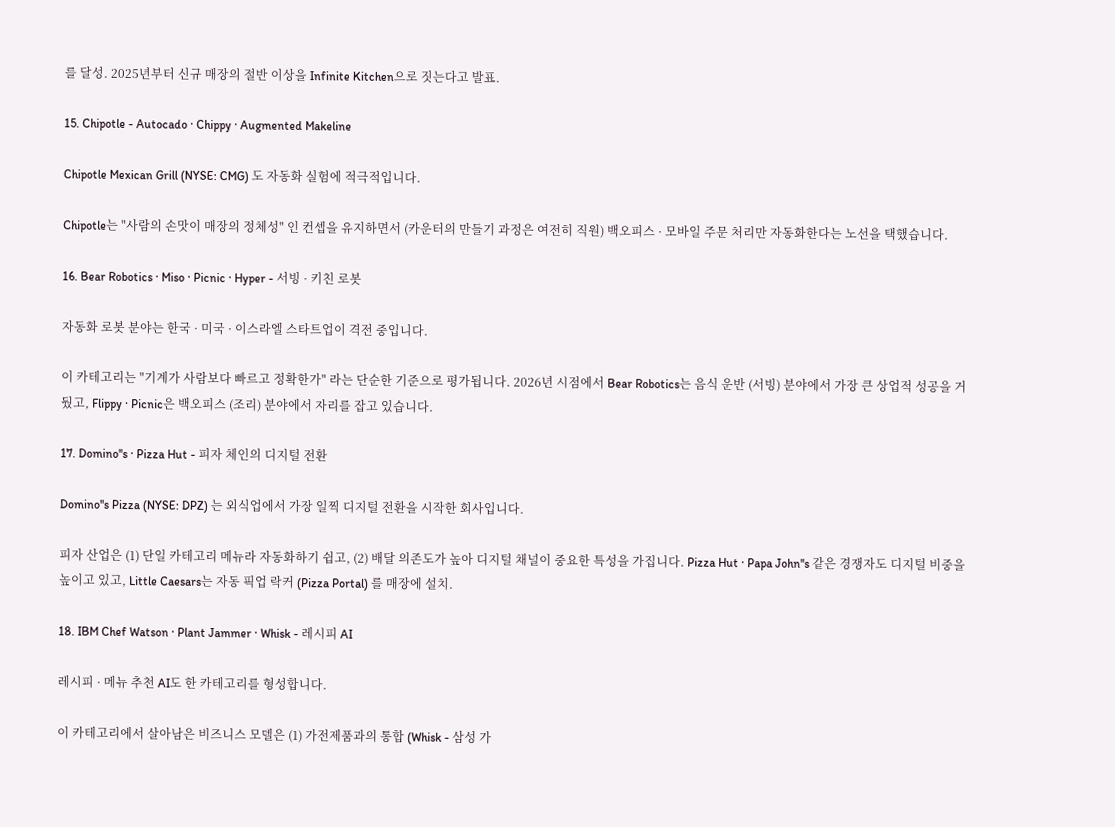를 달성. 2025년부터 신규 매장의 절반 이상을 Infinite Kitchen으로 짓는다고 발표.

15. Chipotle - Autocado · Chippy · Augmented Makeline

Chipotle Mexican Grill (NYSE: CMG) 도 자동화 실험에 적극적입니다.

Chipotle는 "사람의 손맛이 매장의 정체성" 인 컨셉을 유지하면서 (카운터의 만들기 과정은 여전히 직원) 백오피스 · 모바일 주문 처리만 자동화한다는 노선을 택했습니다.

16. Bear Robotics · Miso · Picnic · Hyper - 서빙 · 키친 로봇

자동화 로봇 분야는 한국 · 미국 · 이스라엘 스타트업이 격전 중입니다.

이 카테고리는 "기계가 사람보다 빠르고 정확한가" 라는 단순한 기준으로 평가됩니다. 2026년 시점에서 Bear Robotics는 음식 운반 (서빙) 분야에서 가장 큰 상업적 성공을 거뒀고, Flippy · Picnic은 백오피스 (조리) 분야에서 자리를 잡고 있습니다.

17. Domino''s · Pizza Hut - 피자 체인의 디지털 전환

Domino''s Pizza (NYSE: DPZ) 는 외식업에서 가장 일찍 디지털 전환을 시작한 회사입니다.

피자 산업은 (1) 단일 카테고리 메뉴라 자동화하기 쉽고, (2) 배달 의존도가 높아 디지털 채널이 중요한 특성을 가집니다. Pizza Hut · Papa John''s 같은 경쟁자도 디지털 비중을 높이고 있고, Little Caesars는 자동 픽업 락커 (Pizza Portal) 를 매장에 설치.

18. IBM Chef Watson · Plant Jammer · Whisk - 레시피 AI

레시피 · 메뉴 추천 AI도 한 카테고리를 형성합니다.

이 카테고리에서 살아남은 비즈니스 모델은 (1) 가전제품과의 통합 (Whisk - 삼성 가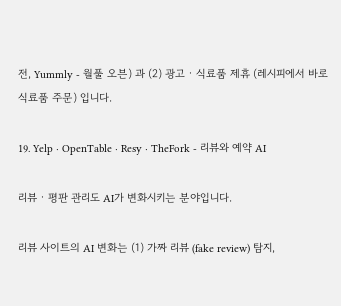전, Yummly - 월풀 오븐) 과 (2) 광고 · 식료품 제휴 (레시피에서 바로 식료품 주문) 입니다.

19. Yelp · OpenTable · Resy · TheFork - 리뷰와 예약 AI

리뷰 · 평판 관리도 AI가 변화시키는 분야입니다.

리뷰 사이트의 AI 변화는 (1) 가짜 리뷰 (fake review) 탐지,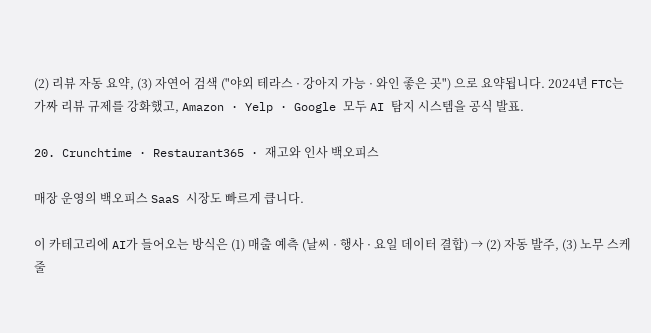(2) 리뷰 자동 요약, (3) 자연어 검색 ("야외 테라스 · 강아지 가능 · 와인 좋은 곳") 으로 요약됩니다. 2024년 FTC는 가짜 리뷰 규제를 강화했고, Amazon · Yelp · Google 모두 AI 탐지 시스템을 공식 발표.

20. Crunchtime · Restaurant365 · 재고와 인사 백오피스

매장 운영의 백오피스 SaaS 시장도 빠르게 큽니다.

이 카테고리에 AI가 들어오는 방식은 (1) 매출 예측 (날씨 · 행사 · 요일 데이터 결합) → (2) 자동 발주, (3) 노무 스케줄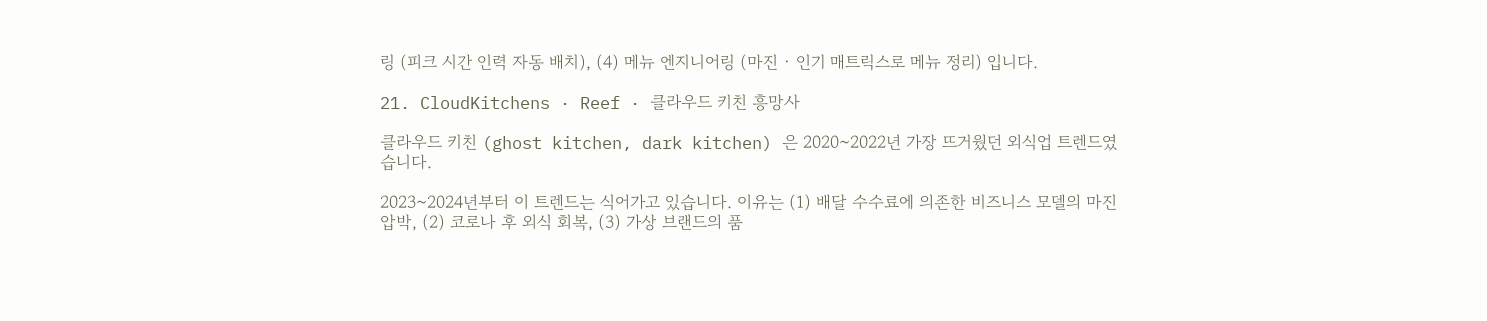링 (피크 시간 인력 자동 배치), (4) 메뉴 엔지니어링 (마진 · 인기 매트릭스로 메뉴 정리) 입니다.

21. CloudKitchens · Reef · 클라우드 키친 흥망사

클라우드 키친 (ghost kitchen, dark kitchen) 은 2020~2022년 가장 뜨거웠던 외식업 트렌드였습니다.

2023~2024년부터 이 트렌드는 식어가고 있습니다. 이유는 (1) 배달 수수료에 의존한 비즈니스 모델의 마진 압박, (2) 코로나 후 외식 회복, (3) 가상 브랜드의 품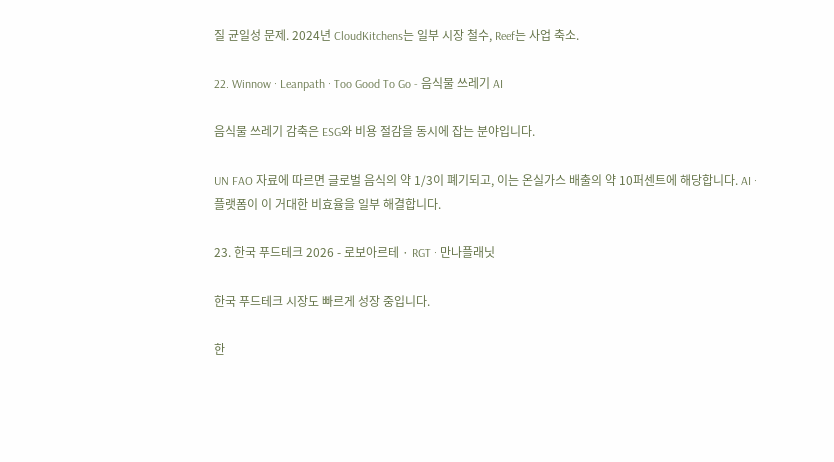질 균일성 문제. 2024년 CloudKitchens는 일부 시장 철수, Reef는 사업 축소.

22. Winnow · Leanpath · Too Good To Go - 음식물 쓰레기 AI

음식물 쓰레기 감축은 ESG와 비용 절감을 동시에 잡는 분야입니다.

UN FAO 자료에 따르면 글로벌 음식의 약 1/3이 폐기되고, 이는 온실가스 배출의 약 10퍼센트에 해당합니다. AI · 플랫폼이 이 거대한 비효율을 일부 해결합니다.

23. 한국 푸드테크 2026 - 로보아르테 · RGT · 만나플래닛

한국 푸드테크 시장도 빠르게 성장 중입니다.

한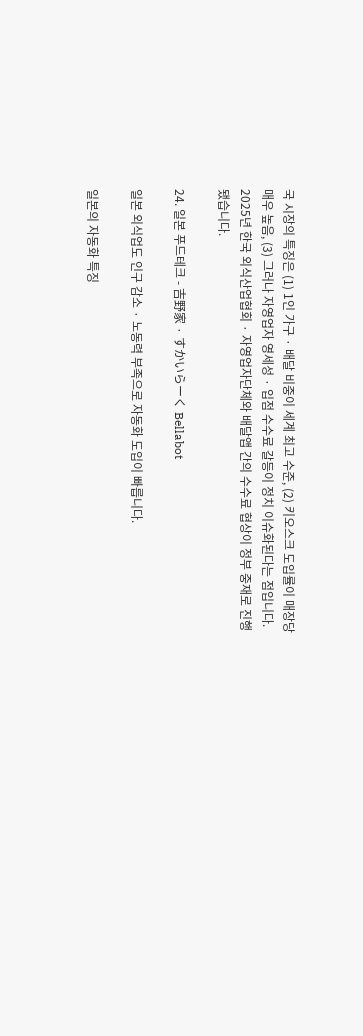국 시장의 특징은 (1) 1인 가구 · 배달 비중이 세계 최고 수준, (2) 키오스크 도입률이 매장당 매우 높음, (3) 그러나 자영업자 영세성 · 입점 수수료 갈등이 정치 이슈화된다는 점입니다. 2025년 한국 외식산업협회 · 자영업자단체와 배달앱 간의 수수료 협상이 정부 중재로 진행됐습니다.

24. 일본 푸드테크 - 吉野家 · すかいらーく Bellabot

일본 외식업도 인구 감소 · 노동력 부족으로 자동화 도입이 빠릅니다.

일본의 자동화 특징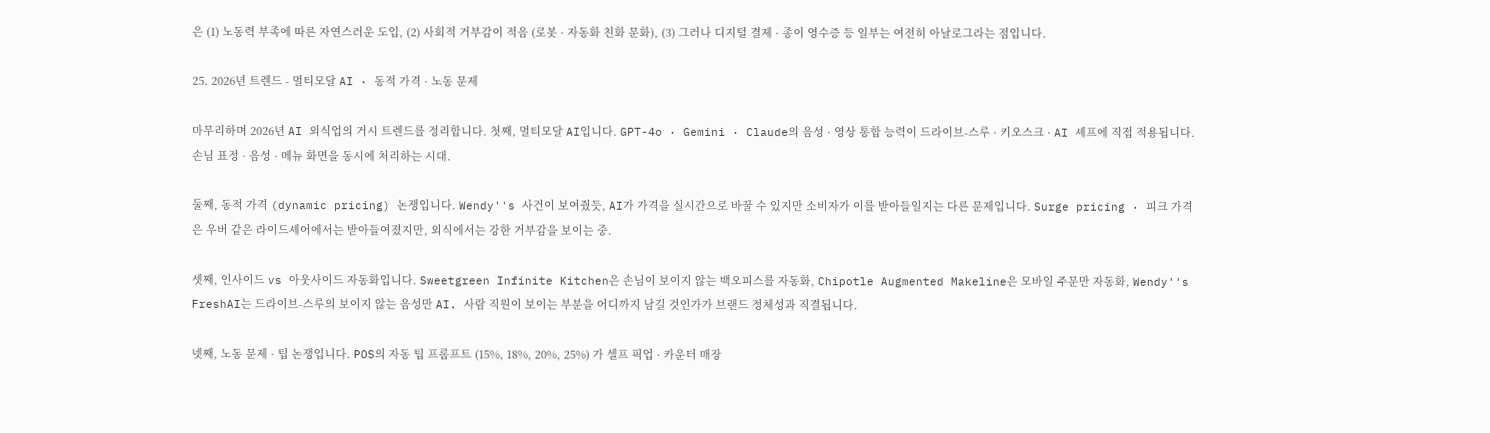은 (1) 노동력 부족에 따른 자연스러운 도입, (2) 사회적 거부감이 적음 (로봇 · 자동화 친화 문화), (3) 그러나 디지털 결제 · 종이 영수증 등 일부는 여전히 아날로그라는 점입니다.

25. 2026년 트렌드 - 멀티모달 AI · 동적 가격 · 노동 문제

마무리하며 2026년 AI 외식업의 거시 트렌드를 정리합니다. 첫째, 멀티모달 AI입니다. GPT-4o · Gemini · Claude의 음성 · 영상 통합 능력이 드라이브-스루 · 키오스크 · AI 셰프에 직접 적용됩니다. 손님 표정 · 음성 · 메뉴 화면을 동시에 처리하는 시대.

둘째, 동적 가격 (dynamic pricing) 논쟁입니다. Wendy''s 사건이 보여줬듯, AI가 가격을 실시간으로 바꿀 수 있지만 소비자가 이를 받아들일지는 다른 문제입니다. Surge pricing · 피크 가격은 우버 같은 라이드셰어에서는 받아들여졌지만, 외식에서는 강한 거부감을 보이는 중.

셋째, 인사이드 vs 아웃사이드 자동화입니다. Sweetgreen Infinite Kitchen은 손님이 보이지 않는 백오피스를 자동화, Chipotle Augmented Makeline은 모바일 주문만 자동화, Wendy''s FreshAI는 드라이브-스루의 보이지 않는 음성만 AI. 사람 직원이 보이는 부분을 어디까지 남길 것인가가 브랜드 정체성과 직결됩니다.

넷째, 노동 문제 · 팁 논쟁입니다. POS의 자동 팁 프롬프트 (15%, 18%, 20%, 25%) 가 셀프 픽업 · 카운터 매장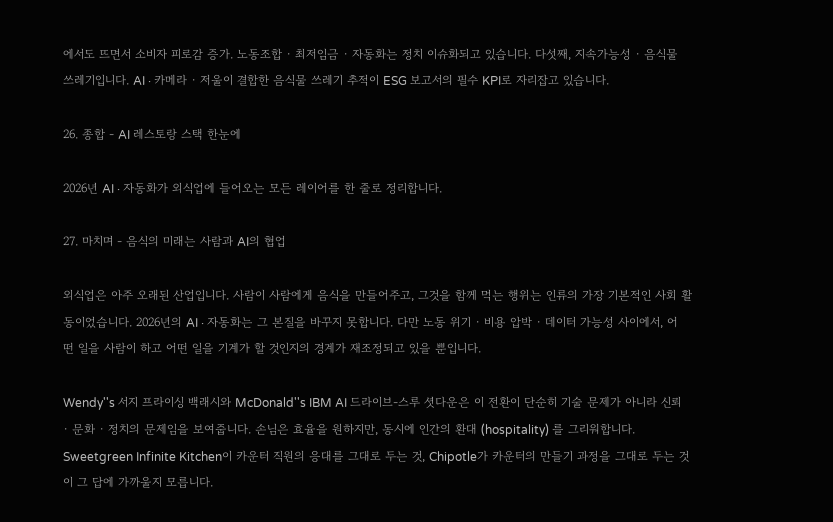에서도 뜨면서 소비자 피로감 증가. 노동조합 · 최저임금 · 자동화는 정치 이슈화되고 있습니다. 다섯째, 지속가능성 · 음식물 쓰레기입니다. AI · 카메라 · 저울이 결합한 음식물 쓰레기 추적이 ESG 보고서의 필수 KPI로 자리잡고 있습니다.

26. 종합 - AI 레스토랑 스택 한눈에

2026년 AI · 자동화가 외식업에 들어오는 모든 레이어를 한 줄로 정리합니다.

27. 마치며 - 음식의 미래는 사람과 AI의 협업

외식업은 아주 오래된 산업입니다. 사람이 사람에게 음식을 만들어주고, 그것을 함께 먹는 행위는 인류의 가장 기본적인 사회 활동이었습니다. 2026년의 AI · 자동화는 그 본질을 바꾸지 못합니다. 다만 노동 위기 · 비용 압박 · 데이터 가능성 사이에서, 어떤 일을 사람이 하고 어떤 일을 기계가 할 것인지의 경계가 재조정되고 있을 뿐입니다.

Wendy''s 서지 프라이싱 백래시와 McDonald''s IBM AI 드라이브-스루 셧다운은 이 전환이 단순히 기술 문제가 아니라 신뢰 · 문화 · 정치의 문제임을 보여줍니다. 손님은 효율을 원하지만, 동시에 인간의 환대 (hospitality) 를 그리워합니다. Sweetgreen Infinite Kitchen이 카운터 직원의 응대를 그대로 두는 것, Chipotle가 카운터의 만들기 과정을 그대로 두는 것이 그 답에 가까울지 모릅니다.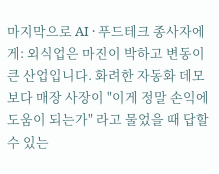마지막으로 AI · 푸드테크 종사자에게: 외식업은 마진이 박하고 변동이 큰 산업입니다. 화려한 자동화 데모보다 매장 사장이 "이게 정말 손익에 도움이 되는가" 라고 물었을 때 답할 수 있는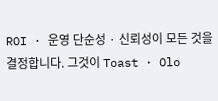ROI · 운영 단순성 · 신뢰성이 모든 것을 결정합니다. 그것이 Toast · Olo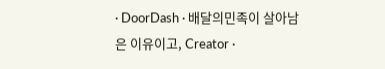· DoorDash · 배달의민족이 살아남은 이유이고, Creator ·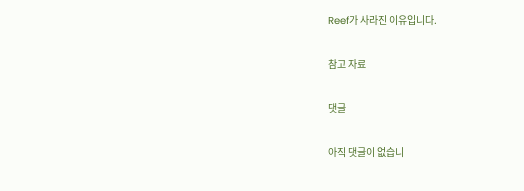Reef가 사라진 이유입니다.

참고 자료

댓글

아직 댓글이 없습니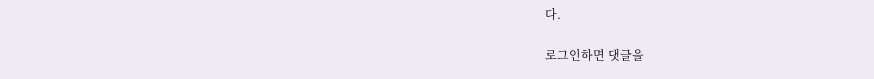다.

로그인하면 댓글을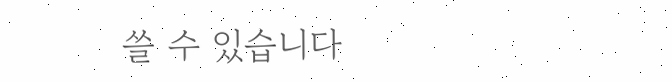쓸 수 있습니다